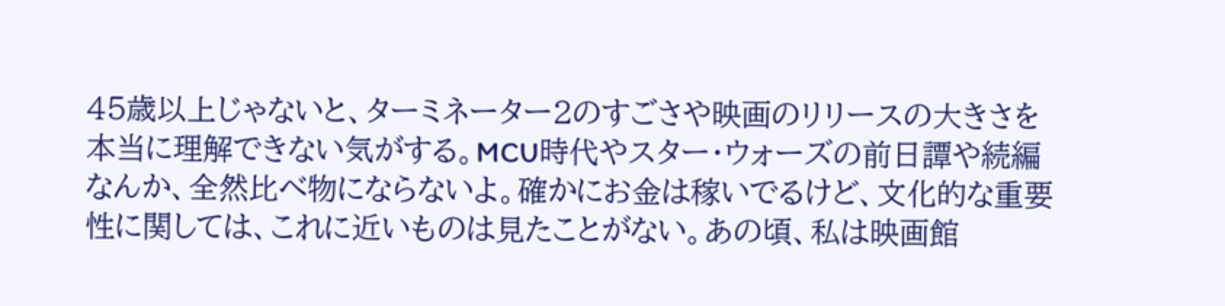45歳以上じゃないと、ターミネーター2のすごさや映画のリリースの大きさを本当に理解できない気がする。MCU時代やスター・ウォーズの前日譚や続編なんか、全然比べ物にならないよ。確かにお金は稼いでるけど、文化的な重要性に関しては、これに近いものは見たことがない。あの頃、私は映画館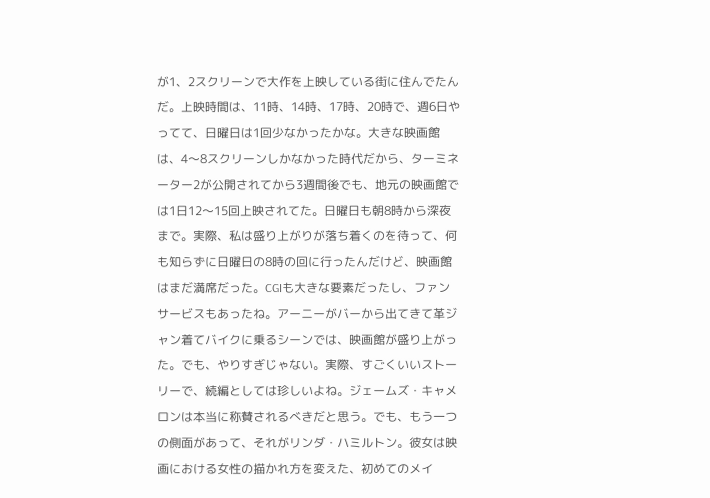が1、2スクリーンで大作を上映している街に住んでたんだ。上映時間は、11時、14時、17時、20時で、週6日やってて、日曜日は1回少なかったかな。大きな映画館は、4〜8スクリーンしかなかった時代だから、ターミネーター2が公開されてから3週間後でも、地元の映画館では1日12〜15回上映されてた。日曜日も朝8時から深夜まで。実際、私は盛り上がりが落ち着くのを待って、何も知らずに日曜日の8時の回に行ったんだけど、映画館はまだ満席だった。CGIも大きな要素だったし、ファンサービスもあったね。アーニーがバーから出てきて革ジャン着てバイクに乗るシーンでは、映画館が盛り上がった。でも、やりすぎじゃない。実際、すごくいいストーリーで、続編としては珍しいよね。ジェームズ・キャメロンは本当に称賛されるべきだと思う。でも、もう一つの側面があって、それがリンダ・ハミルトン。彼女は映画における女性の描かれ方を変えた、初めてのメイ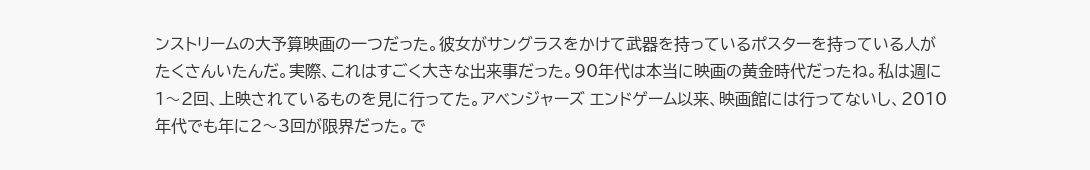ンストリームの大予算映画の一つだった。彼女がサングラスをかけて武器を持っているポスターを持っている人がたくさんいたんだ。実際、これはすごく大きな出来事だった。90年代は本当に映画の黄金時代だったね。私は週に1〜2回、上映されているものを見に行ってた。アベンジャーズ エンドゲーム以来、映画館には行ってないし、2010年代でも年に2〜3回が限界だった。で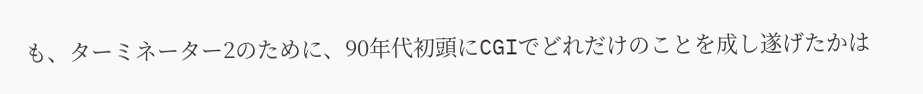も、ターミネーター2のために、90年代初頭にCGIでどれだけのことを成し遂げたかは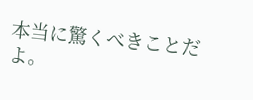本当に驚くべきことだよ。